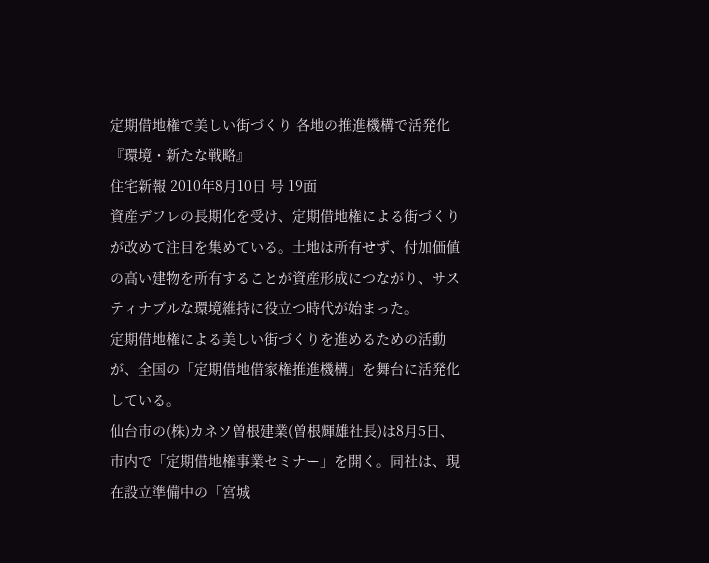定期借地権で美しい街づくり 各地の推進機構で活発化 『環境・新たな戦略』
住宅新報 2010年8月10日 号 19面
資産デフレの長期化を受け、定期借地権による街づくりが改めて注目を集めている。土地は所有せず、付加価値の高い建物を所有することが資産形成につながり、サスティナブルな環境維持に役立つ時代が始まった。
定期借地権による美しい街づくりを進めるための活動が、全国の「定期借地借家権推進機構」を舞台に活発化している。
仙台市の(株)カネソ曽根建業(曽根輝雄社長)は8月5日、市内で「定期借地権事業セミナー」を開く。同社は、現在設立準備中の「宮城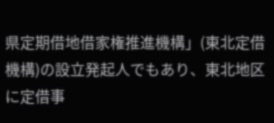県定期借地借家権推進機構」(東北定借機構)の設立発起人でもあり、東北地区に定借事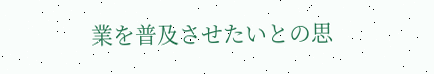業を普及させたいとの思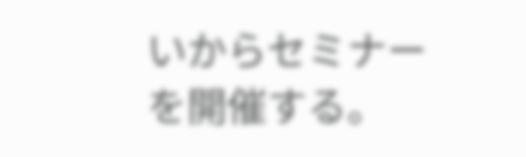いからセミナーを開催する。